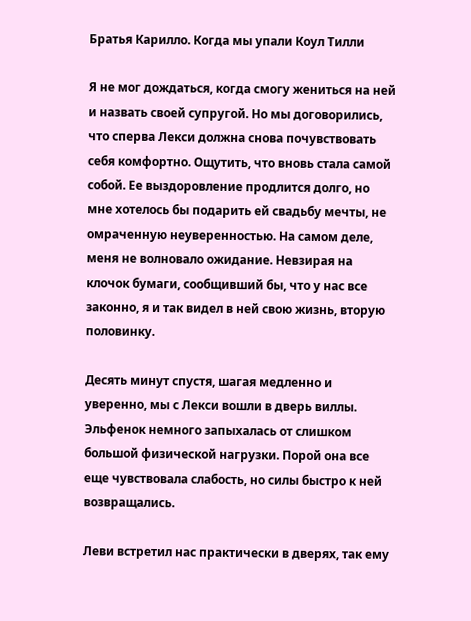Братья Карилло. Когда мы упали Коул Тилли

Я не мог дождаться, когда смогу жениться на ней и назвать своей супругой. Но мы договорились, что сперва Лекси должна снова почувствовать себя комфортно. Ощутить, что вновь стала самой собой. Ее выздоровление продлится долго, но мне хотелось бы подарить ей свадьбу мечты, не омраченную неуверенностью. На самом деле, меня не волновало ожидание. Невзирая на клочок бумаги, сообщивший бы, что у нас все законно, я и так видел в ней свою жизнь, вторую половинку.

Десять минут спустя, шагая медленно и уверенно, мы с Лекси вошли в дверь виллы. Эльфенок немного запыхалась от слишком большой физической нагрузки. Порой она все еще чувствовала слабость, но силы быстро к ней возвращались.

Леви встретил нас практически в дверях, так ему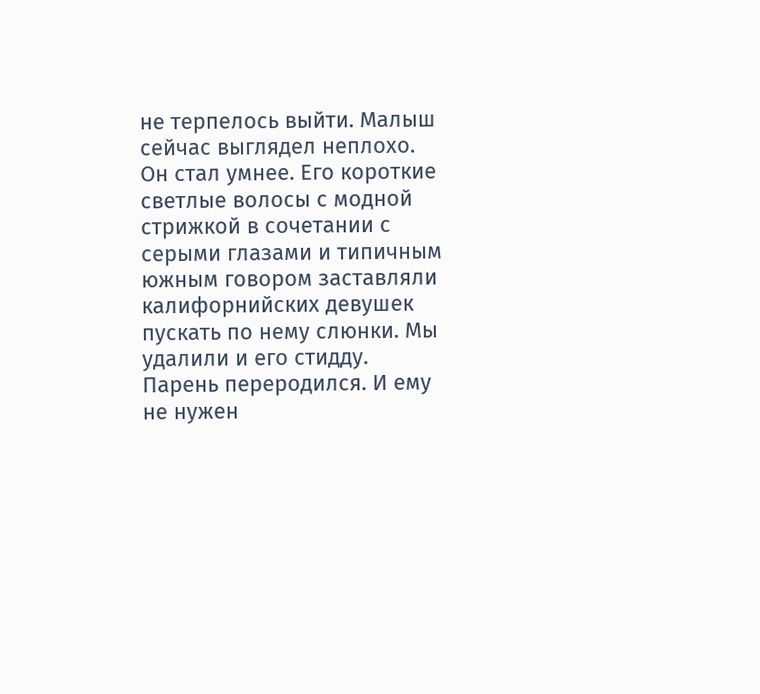не терпелось выйти. Малыш сейчас выглядел неплохо. Он стал умнее. Его короткие светлые волосы с модной стрижкой в сочетании с серыми глазами и типичным южным говором заставляли калифорнийских девушек пускать по нему слюнки. Мы удалили и его стидду. Парень переродился. И ему не нужен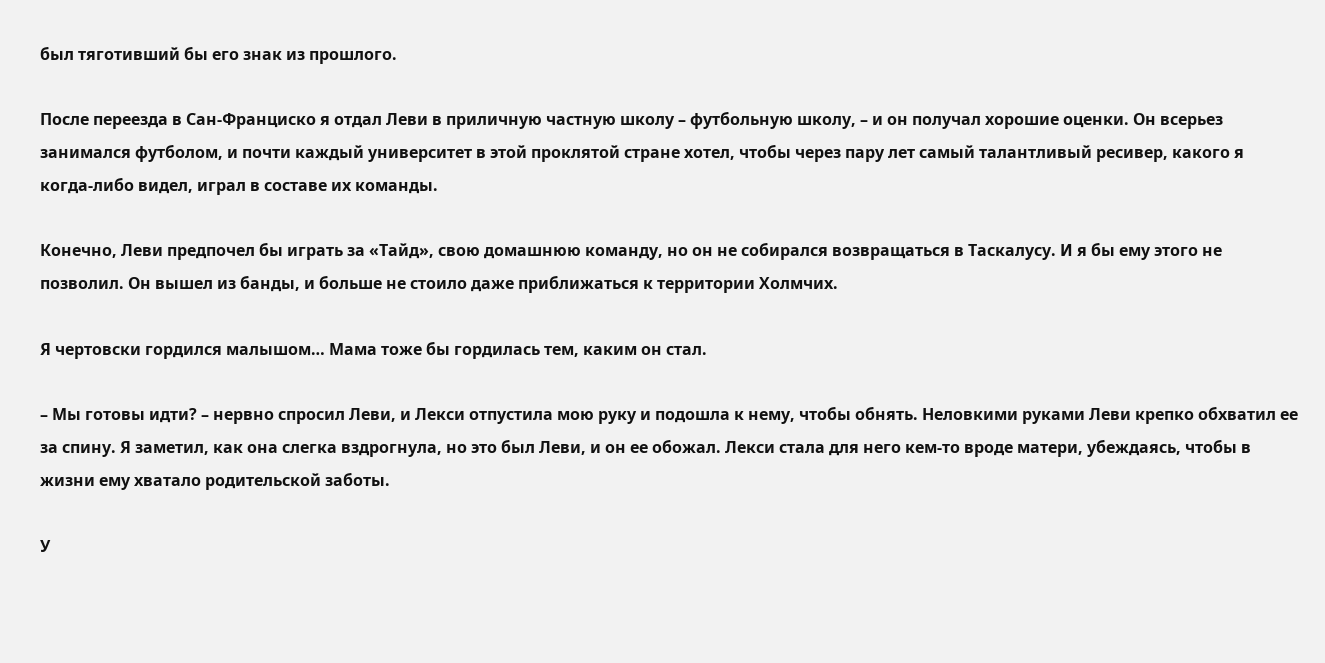был тяготивший бы его знак из прошлого.

После переезда в Сан-Франциско я отдал Леви в приличную частную школу – футбольную школу, – и он получал хорошие оценки. Он всерьез занимался футболом, и почти каждый университет в этой проклятой стране хотел, чтобы через пару лет самый талантливый ресивер, какого я когда-либо видел, играл в составе их команды.

Конечно, Леви предпочел бы играть за «Тайд», свою домашнюю команду, но он не собирался возвращаться в Таскалусу. И я бы ему этого не позволил. Он вышел из банды, и больше не стоило даже приближаться к территории Холмчих.

Я чертовски гордился малышом… Мама тоже бы гордилась тем, каким он стал.

– Мы готовы идти? – нервно спросил Леви, и Лекси отпустила мою руку и подошла к нему, чтобы обнять. Неловкими руками Леви крепко обхватил ее за спину. Я заметил, как она слегка вздрогнула, но это был Леви, и он ее обожал. Лекси стала для него кем-то вроде матери, убеждаясь, чтобы в жизни ему хватало родительской заботы.

У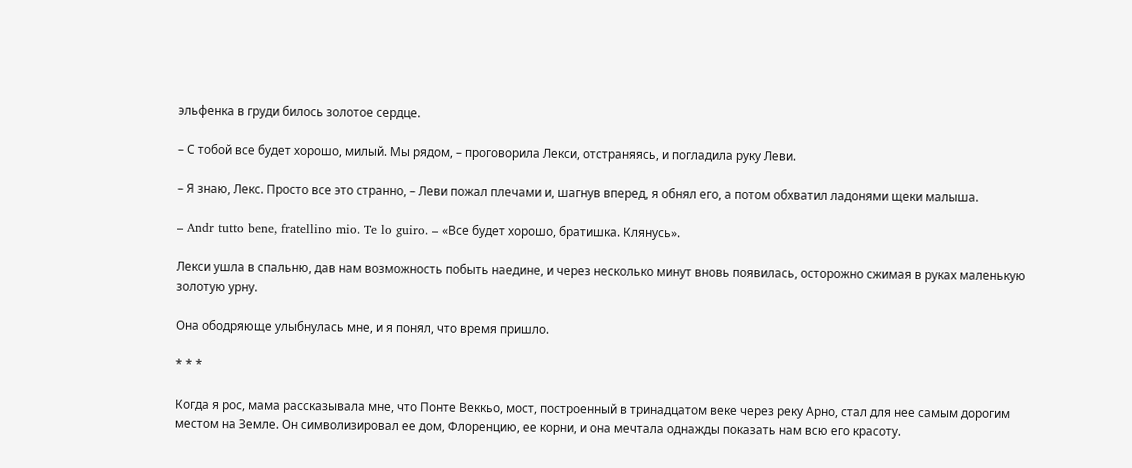эльфенка в груди билось золотое сердце.

– С тобой все будет хорошо, милый. Мы рядом, – проговорила Лекси, отстраняясь, и погладила руку Леви.

– Я знаю, Лекс. Просто все это странно, – Леви пожал плечами и, шагнув вперед, я обнял его, а потом обхватил ладонями щеки малыша.

– Andr tutto bene, fratellino mio. Te lo guiro. – «Все будет хорошо, братишка. Клянусь».

Лекси ушла в спальню, дав нам возможность побыть наедине, и через несколько минут вновь появилась, осторожно сжимая в руках маленькую золотую урну.

Она ободряюще улыбнулась мне, и я понял, что время пришло.

* * *

Когда я рос, мама рассказывала мне, что Понте Веккьо, мост, построенный в тринадцатом веке через реку Арно, стал для нее самым дорогим местом на Земле. Он символизировал ее дом, Флоренцию, ее корни, и она мечтала однажды показать нам всю его красоту.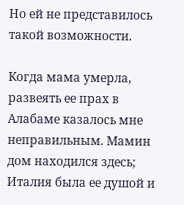Но ей не представилось такой возможности.

Когда мама умерла, развеять ее прах в Алабаме казалось мне неправильным. Мамин дом находился здесь; Италия была ее душой и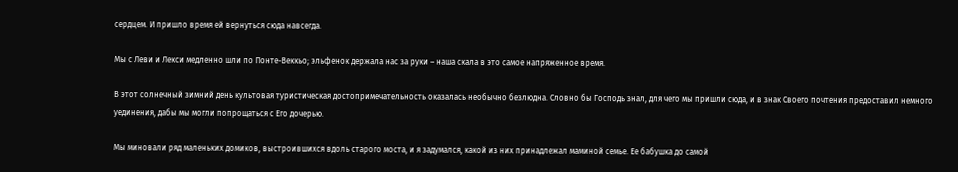сердцем. И пришло время ей вернуться сюда навсегда.

Мы с Леви и Лекси медленно шли по Понте-Веккьо; эльфенок держала нас за руки – наша скала в это самое напряженное время.

В этот солнечный зимний день культовая туристическая достопримечательность оказалась необычно безлюдна. Словно бы Господь знал, для чего мы пришли сюда, и в знак Своего почтения предоставил немного уединения, дабы мы могли попрощаться с Его дочерью.

Мы миновали ряд маленьких домиков, выстроившихся вдоль старого моста, и я задумался, какой из них принадлежал маминой семье. Ее бабушка до самой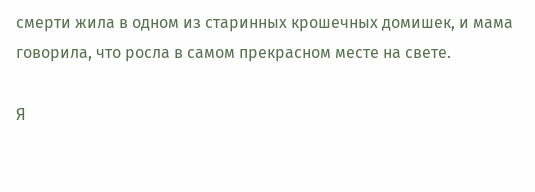смерти жила в одном из старинных крошечных домишек, и мама говорила, что росла в самом прекрасном месте на свете.

Я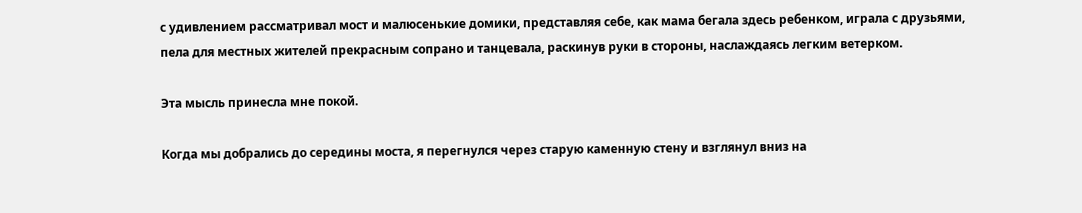с удивлением рассматривал мост и малюсенькие домики, представляя себе, как мама бегала здесь ребенком, играла с друзьями, пела для местных жителей прекрасным сопрано и танцевала, раскинув руки в стороны, наслаждаясь легким ветерком.

Эта мысль принесла мне покой.

Когда мы добрались до середины моста, я перегнулся через старую каменную стену и взглянул вниз на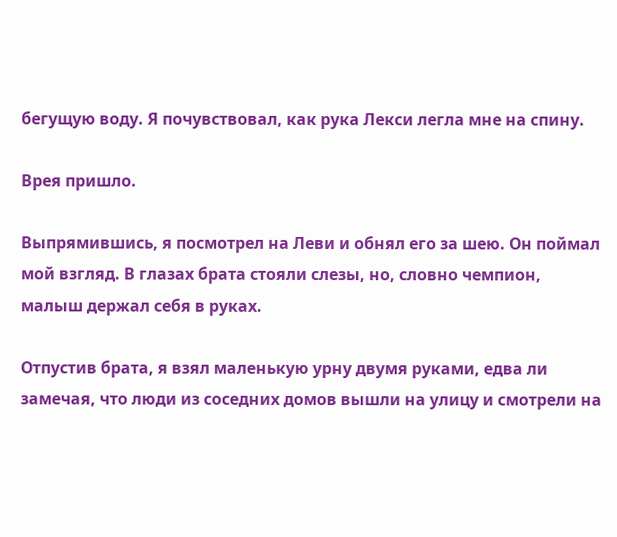бегущую воду. Я почувствовал, как рука Лекси легла мне на спину.

Врея пришло.

Выпрямившись, я посмотрел на Леви и обнял его за шею. Он поймал мой взгляд. В глазах брата стояли слезы, но, словно чемпион, малыш держал себя в руках.

Отпустив брата, я взял маленькую урну двумя руками, едва ли замечая, что люди из соседних домов вышли на улицу и смотрели на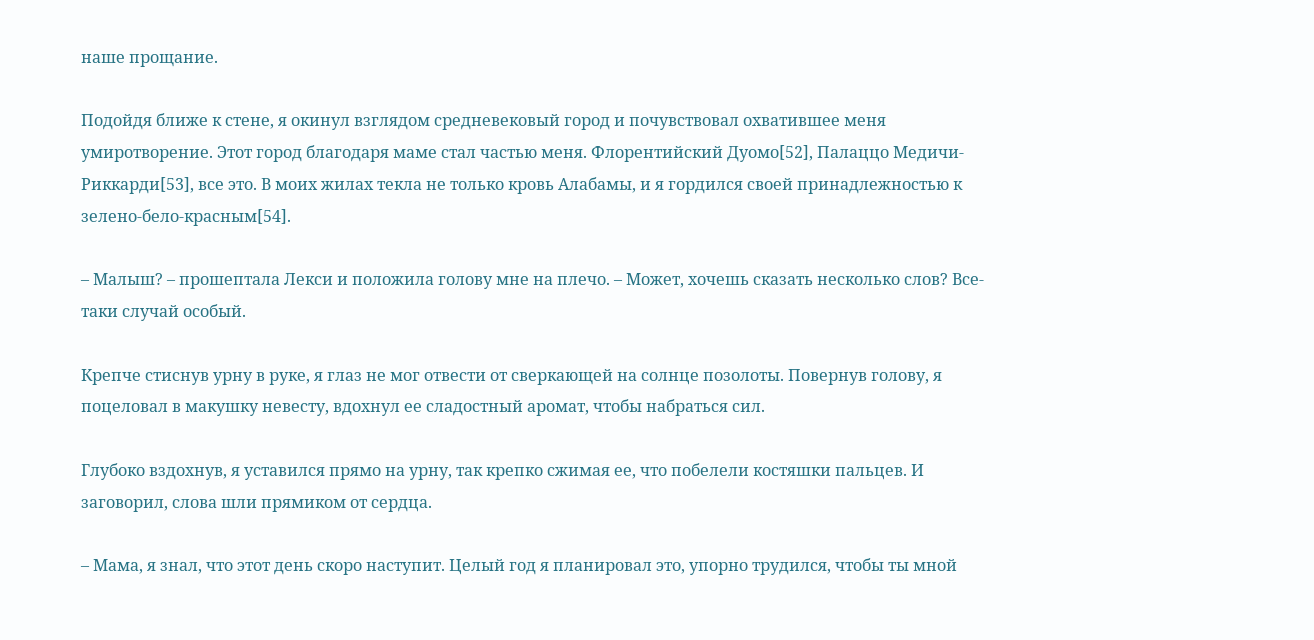наше прощание.

Подойдя ближе к стене, я окинул взглядом средневековый город и почувствовал охватившее меня умиротворение. Этот город благодаря маме стал частью меня. Флорентийский Дуомо[52], Палаццо Медичи-Риккарди[53], все это. В моих жилах текла не только кровь Алабамы, и я гордился своей принадлежностью к зелено-бело-красным[54].

– Малыш? – прошептала Лекси и положила голову мне на плечо. – Может, хочешь сказать несколько слов? Все-таки случай особый.

Крепче стиснув урну в руке, я глаз не мог отвести от сверкающей на солнце позолоты. Повернув голову, я поцеловал в макушку невесту, вдохнул ее сладостный аромат, чтобы набраться сил.

Глубоко вздохнув, я уставился прямо на урну, так крепко сжимая ее, что побелели костяшки пальцев. И заговорил, слова шли прямиком от сердца.

– Мама, я знал, что этот день скоро наступит. Целый год я планировал это, упорно трудился, чтобы ты мной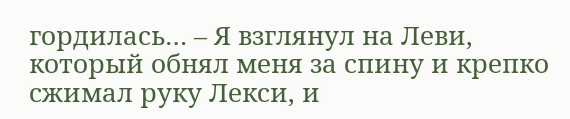гордилась… – Я взглянул на Леви, который обнял меня за спину и крепко сжимал руку Лекси, и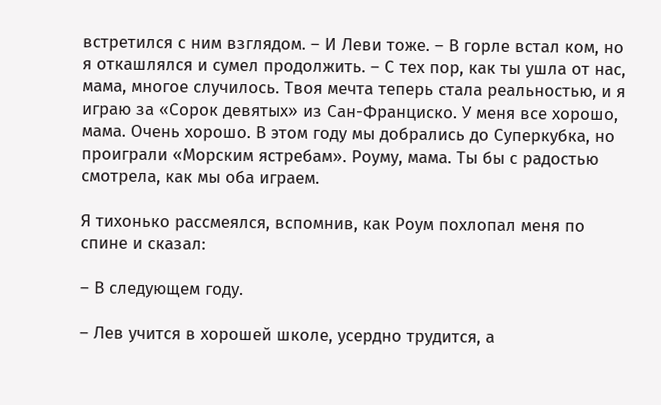встретился с ним взглядом. – И Леви тоже. – В горле встал ком, но я откашлялся и сумел продолжить. – С тех пор, как ты ушла от нас, мама, многое случилось. Твоя мечта теперь стала реальностью, и я играю за «Сорок девятых» из Сан-Франциско. У меня все хорошо, мама. Очень хорошо. В этом году мы добрались до Суперкубка, но проиграли «Морским ястребам». Роуму, мама. Ты бы с радостью смотрела, как мы оба играем.

Я тихонько рассмеялся, вспомнив, как Роум похлопал меня по спине и сказал:

– В следующем году.

– Лев учится в хорошей школе, усердно трудится, а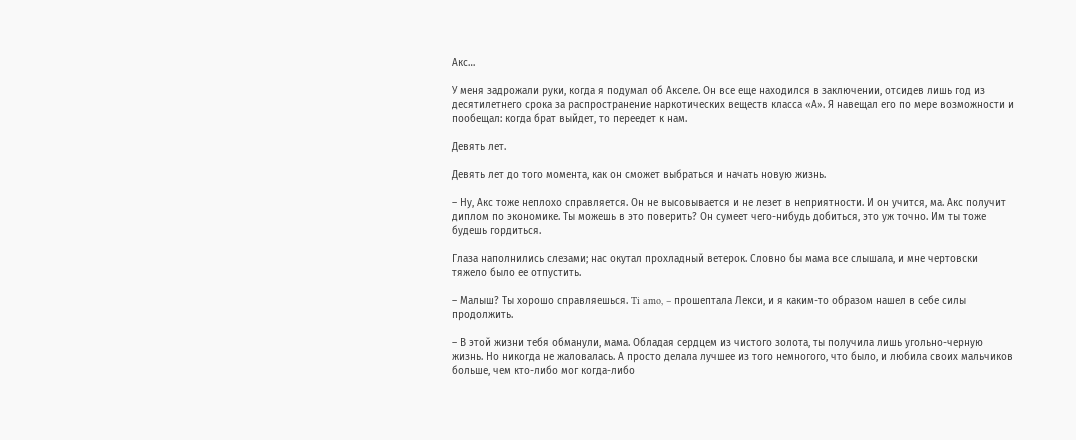Акс…

У меня задрожали руки, когда я подумал об Акселе. Он все еще находился в заключении, отсидев лишь год из десятилетнего срока за распространение наркотических веществ класса «А». Я навещал его по мере возможности и пообещал: когда брат выйдет, то переедет к нам.

Девять лет.

Девять лет до того момента, как он сможет выбраться и начать новую жизнь.

– Ну, Акс тоже неплохо справляется. Он не высовывается и не лезет в неприятности. И он учится, ма. Акс получит диплом по экономике. Ты можешь в это поверить? Он сумеет чего-нибудь добиться, это уж точно. Им ты тоже будешь гордиться.

Глаза наполнились слезами; нас окутал прохладный ветерок. Словно бы мама все слышала, и мне чертовски тяжело было ее отпустить.

– Малыш? Ты хорошо справляешься. Ti amo, – прошептала Лекси, и я каким-то образом нашел в себе силы продолжить.

– В этой жизни тебя обманули, мама. Обладая сердцем из чистого золота, ты получила лишь угольно-черную жизнь. Но никогда не жаловалась. А просто делала лучшее из того немногого, что было, и любила своих мальчиков больше, чем кто-либо мог когда-либо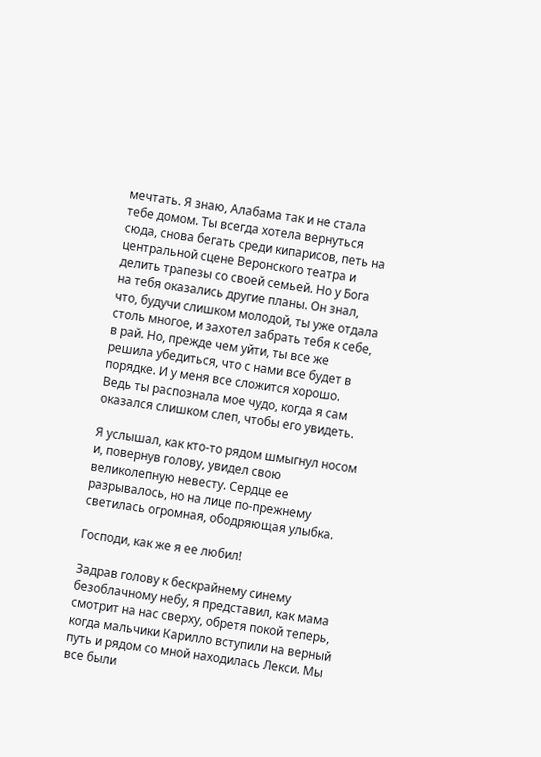мечтать. Я знаю, Алабама так и не стала тебе домом. Ты всегда хотела вернуться сюда, снова бегать среди кипарисов, петь на центральной сцене Веронского театра и делить трапезы со своей семьей. Но у Бога на тебя оказались другие планы. Он знал, что, будучи слишком молодой, ты уже отдала столь многое, и захотел забрать тебя к себе, в рай. Но, прежде чем уйти, ты все же решила убедиться, что с нами все будет в порядке. И у меня все сложится хорошо. Ведь ты распознала мое чудо, когда я сам оказался слишком слеп, чтобы его увидеть.

Я услышал, как кто-то рядом шмыгнул носом и, повернув голову, увидел свою великолепную невесту. Сердце ее разрывалось, но на лице по-прежнему светилась огромная, ободряющая улыбка.

Господи, как же я ее любил!

Задрав голову к бескрайнему синему безоблачному небу, я представил, как мама смотрит на нас сверху, обретя покой теперь, когда мальчики Карилло вступили на верный путь и рядом со мной находилась Лекси. Мы все были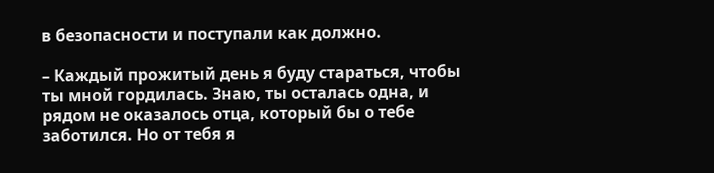в безопасности и поступали как должно.

– Каждый прожитый день я буду стараться, чтобы ты мной гордилась. Знаю, ты осталась одна, и рядом не оказалось отца, который бы о тебе заботился. Но от тебя я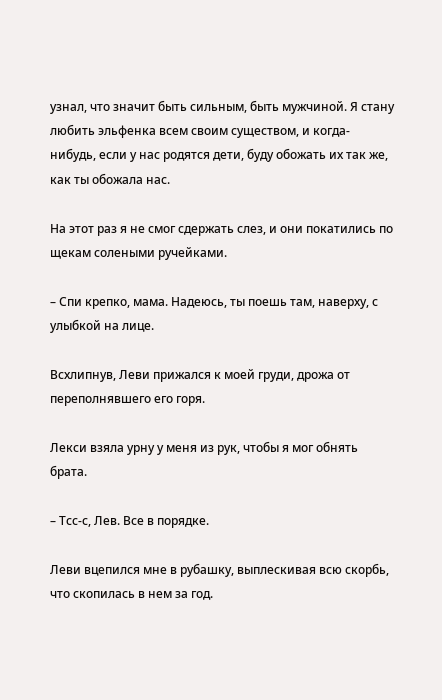узнал, что значит быть сильным, быть мужчиной. Я стану любить эльфенка всем своим существом, и когда-нибудь, если у нас родятся дети, буду обожать их так же, как ты обожала нас.

На этот раз я не смог сдержать слез, и они покатились по щекам солеными ручейками.

– Спи крепко, мама. Надеюсь, ты поешь там, наверху, с улыбкой на лице.

Всхлипнув, Леви прижался к моей груди, дрожа от переполнявшего его горя.

Лекси взяла урну у меня из рук, чтобы я мог обнять брата.

– Тсс-с, Лев. Все в порядке.

Леви вцепился мне в рубашку, выплескивая всю скорбь, что скопилась в нем за год.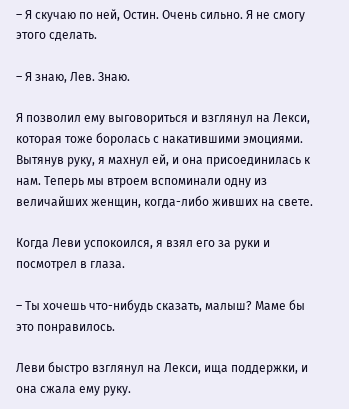– Я скучаю по ней, Остин. Очень сильно. Я не смогу этого сделать.

– Я знаю, Лев. Знаю.

Я позволил ему выговориться и взглянул на Лекси, которая тоже боролась с накатившими эмоциями. Вытянув руку, я махнул ей, и она присоединилась к нам. Теперь мы втроем вспоминали одну из величайших женщин, когда-либо живших на свете.

Когда Леви успокоился, я взял его за руки и посмотрел в глаза.

– Ты хочешь что-нибудь сказать, малыш? Маме бы это понравилось.

Леви быстро взглянул на Лекси, ища поддержки, и она сжала ему руку.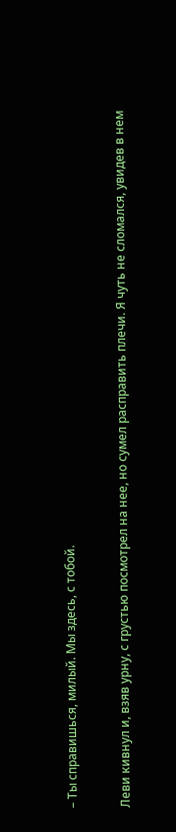– Ты справишься, милый. Мы здесь, с тобой.

Леви кивнул и, взяв урну, с грустью посмотрел на нее, но сумел расправить плечи. Я чуть не сломался, увидев в нем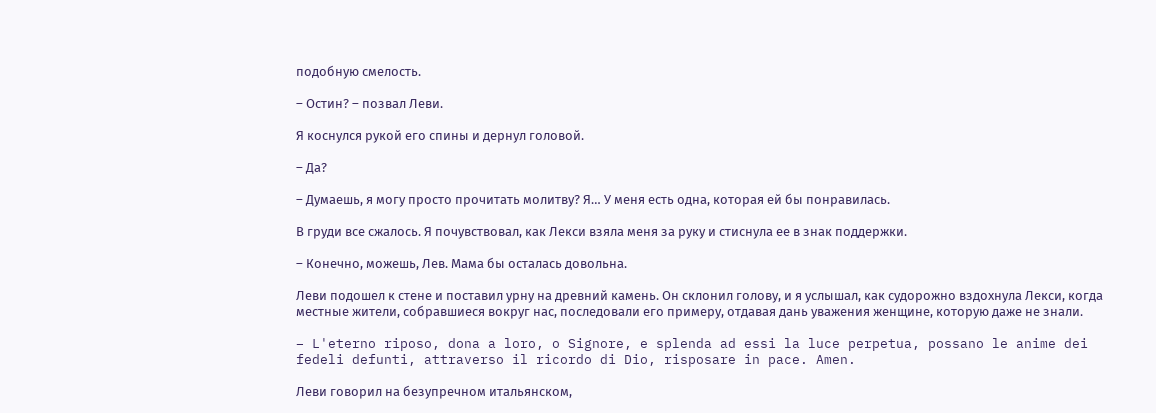подобную смелость.

– Остин? – позвал Леви.

Я коснулся рукой его спины и дернул головой.

– Да?

– Думаешь, я могу просто прочитать молитву? Я… У меня есть одна, которая ей бы понравилась.

В груди все сжалось. Я почувствовал, как Лекси взяла меня за руку и стиснула ее в знак поддержки.

– Конечно, можешь, Лев. Мама бы осталась довольна.

Леви подошел к стене и поставил урну на древний камень. Он склонил голову, и я услышал, как судорожно вздохнула Лекси, когда местные жители, собравшиеся вокруг нас, последовали его примеру, отдавая дань уважения женщине, которую даже не знали.

– L'eterno riposo, dona a loro, o Signore, e splenda ad essi la luce perpetua, possano le anime dei fedeli defunti, attraverso il ricordo di Dio, risposare in pace. Amen.

Леви говорил на безупречном итальянском,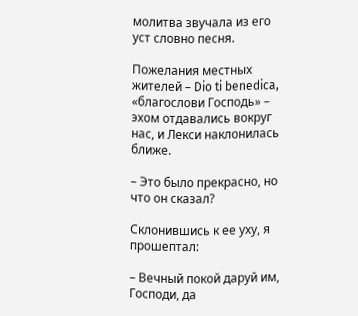молитва звучала из его уст словно песня.

Пожелания местных жителей – Dio ti benedica, «благослови Господь» – эхом отдавались вокруг нас, и Лекси наклонилась ближе.

– Это было прекрасно, но что он сказал?

Склонившись к ее уху, я прошептал:

– Вечный покой даруй им, Господи, да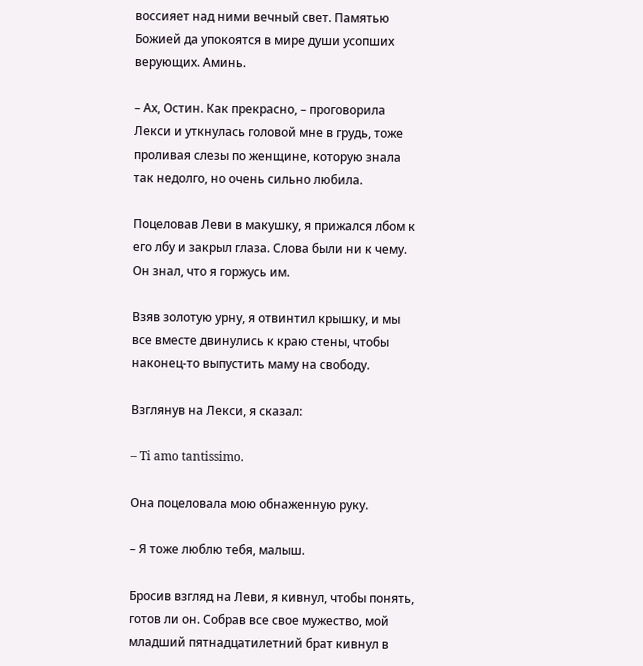воссияет над ними вечный свет. Памятью Божией да упокоятся в мире души усопших верующих. Аминь.

– Ах, Остин. Как прекрасно, – проговорила Лекси и уткнулась головой мне в грудь, тоже проливая слезы по женщине, которую знала так недолго, но очень сильно любила.

Поцеловав Леви в макушку, я прижался лбом к его лбу и закрыл глаза. Слова были ни к чему. Он знал, что я горжусь им.

Взяв золотую урну, я отвинтил крышку, и мы все вместе двинулись к краю стены, чтобы наконец-то выпустить маму на свободу.

Взглянув на Лекси, я сказал:

– Ti amo tantissimo.

Она поцеловала мою обнаженную руку.

– Я тоже люблю тебя, малыш.

Бросив взгляд на Леви, я кивнул, чтобы понять, готов ли он. Собрав все свое мужество, мой младший пятнадцатилетний брат кивнул в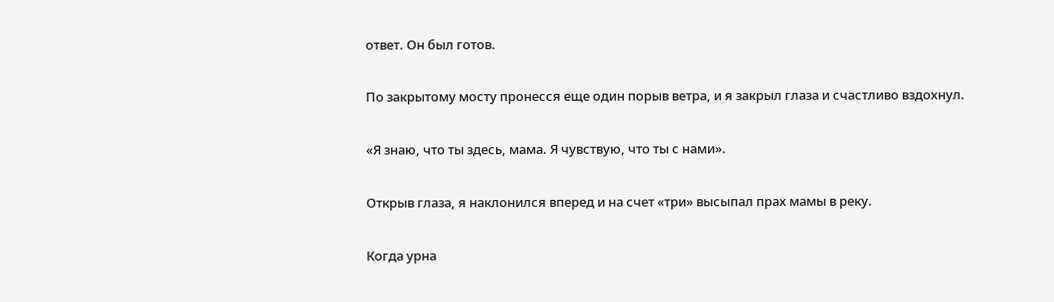ответ. Он был готов.

По закрытому мосту пронесся еще один порыв ветра, и я закрыл глаза и счастливо вздохнул.

«Я знаю, что ты здесь, мама. Я чувствую, что ты с нами».

Открыв глаза, я наклонился вперед и на счет «три» высыпал прах мамы в реку.

Когда урна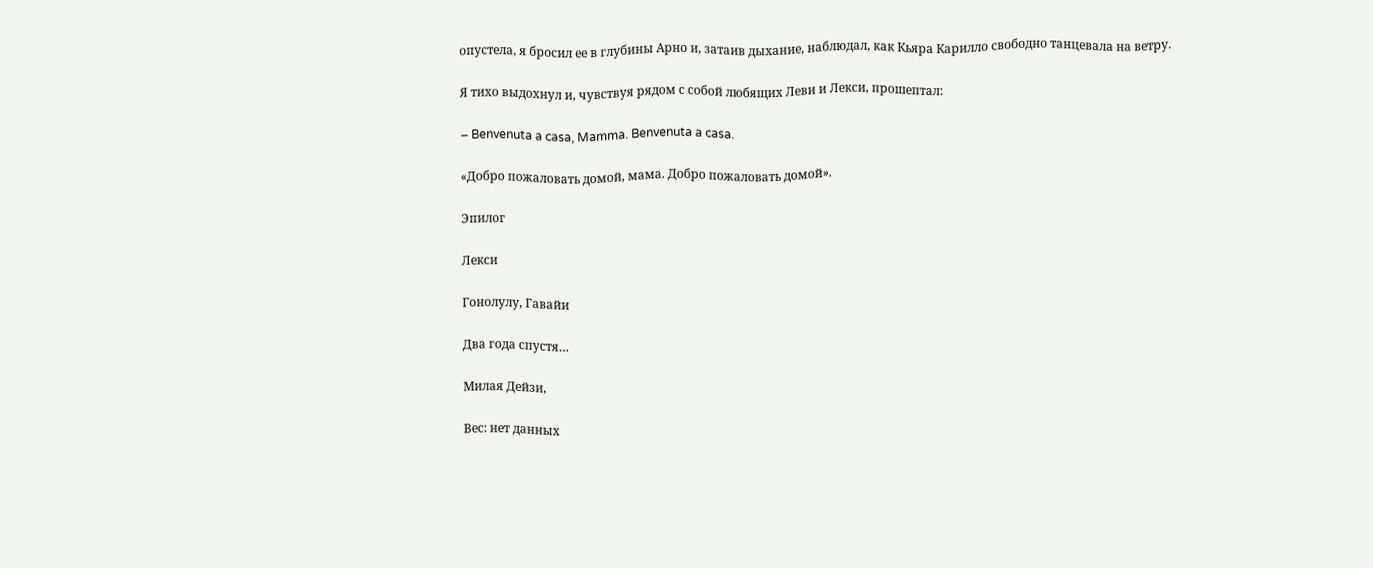опустела, я бросил ее в глубины Арно и, затаив дыхание, наблюдал, как Кьяра Карилло свободно танцевала на ветру.

Я тихо выдохнул и, чувствуя рядом с собой любящих Леви и Лекси, прошептал:

– Benvenuta a casa, Mamma. Benvenuta a casa.

«Добро пожаловать домой, мама. Добро пожаловать домой».

Эпилог

Лекси

Гонолулу, Гавайи

Два года спустя…

Милая Дейзи,

Вес: нет данных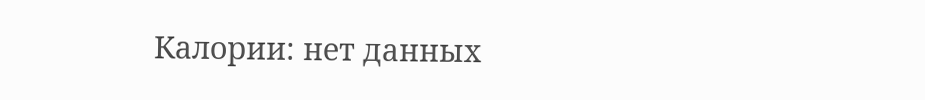Калории: нет данных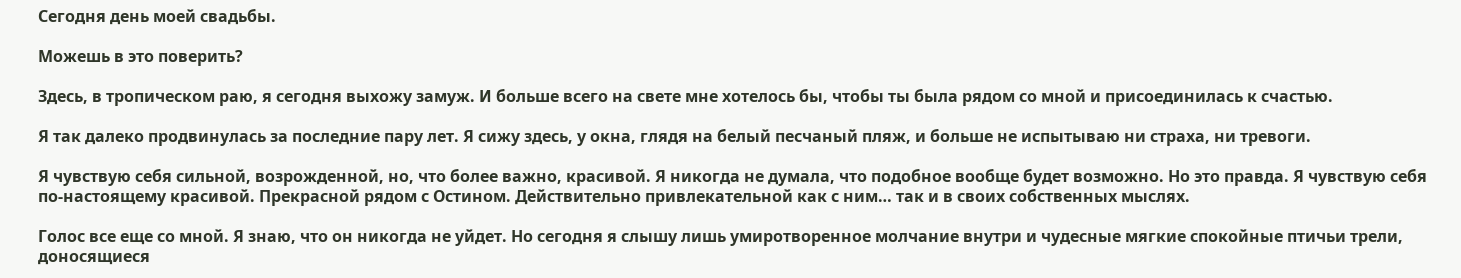Сегодня день моей свадьбы.

Можешь в это поверить?

Здесь, в тропическом раю, я сегодня выхожу замуж. И больше всего на свете мне хотелось бы, чтобы ты была рядом со мной и присоединилась к счастью.

Я так далеко продвинулась за последние пару лет. Я сижу здесь, у окна, глядя на белый песчаный пляж, и больше не испытываю ни страха, ни тревоги.

Я чувствую себя сильной, возрожденной, но, что более важно, красивой. Я никогда не думала, что подобное вообще будет возможно. Но это правда. Я чувствую себя по-настоящему красивой. Прекрасной рядом с Остином. Действительно привлекательной как с ним… так и в своих собственных мыслях.

Голос все еще со мной. Я знаю, что он никогда не уйдет. Но сегодня я слышу лишь умиротворенное молчание внутри и чудесные мягкие спокойные птичьи трели, доносящиеся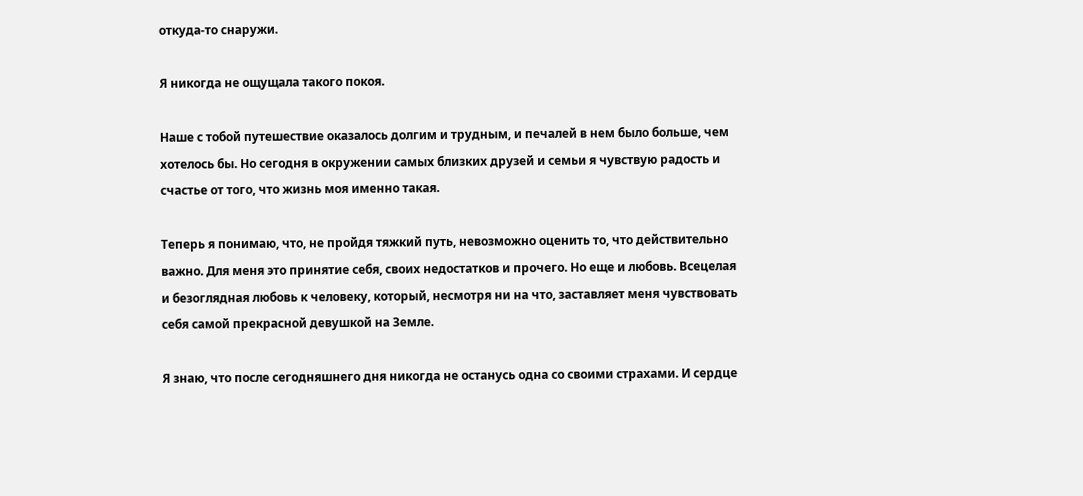откуда-то снаружи.

Я никогда не ощущала такого покоя.

Наше с тобой путешествие оказалось долгим и трудным, и печалей в нем было больше, чем хотелось бы. Но сегодня в окружении самых близких друзей и семьи я чувствую радость и счастье от того, что жизнь моя именно такая.

Теперь я понимаю, что, не пройдя тяжкий путь, невозможно оценить то, что действительно важно. Для меня это принятие себя, своих недостатков и прочего. Но еще и любовь. Всецелая и безоглядная любовь к человеку, который, несмотря ни на что, заставляет меня чувствовать себя самой прекрасной девушкой на Земле.

Я знаю, что после сегодняшнего дня никогда не останусь одна со своими страхами. И сердце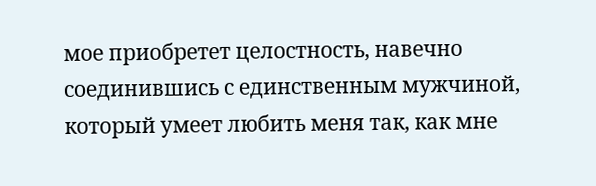мое приобретет целостность, навечно соединившись с единственным мужчиной, который умеет любить меня так, как мне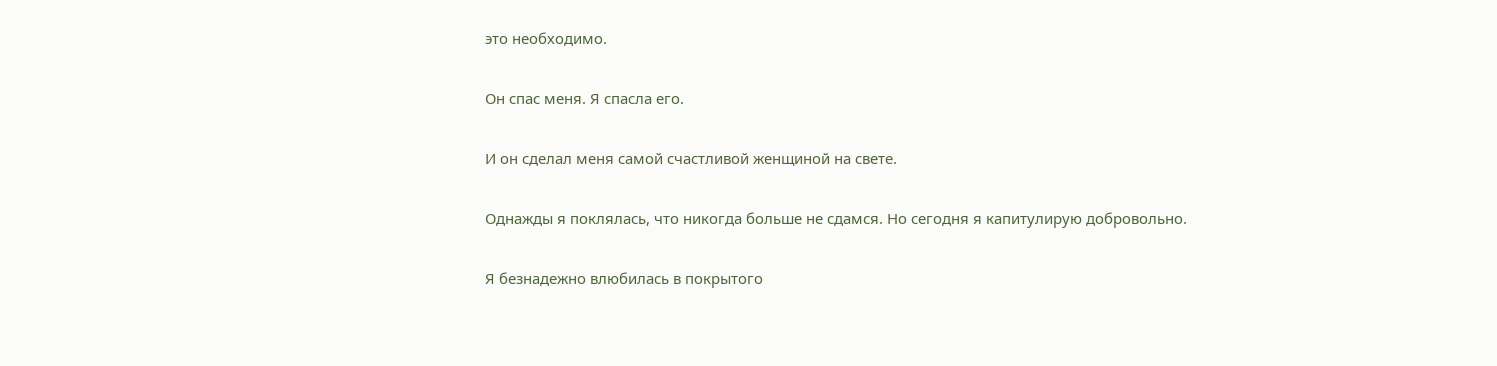это необходимо.

Он спас меня. Я спасла его.

И он сделал меня самой счастливой женщиной на свете.

Однажды я поклялась, что никогда больше не сдамся. Но сегодня я капитулирую добровольно.

Я безнадежно влюбилась в покрытого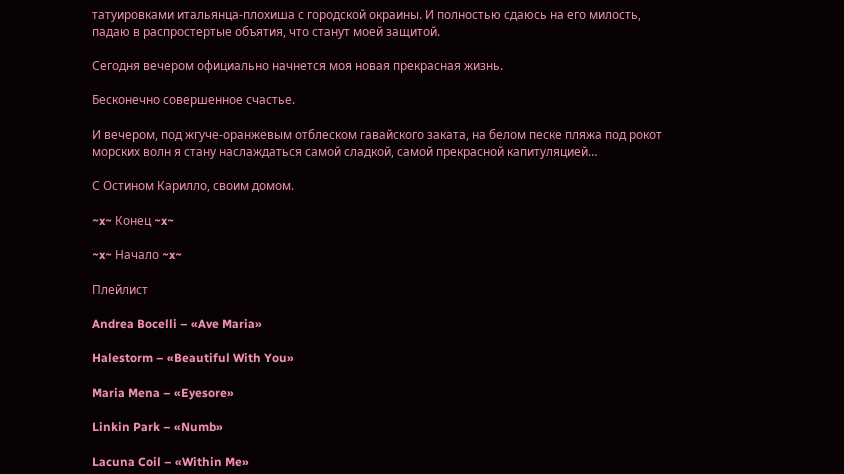татуировками итальянца-плохиша с городской окраины. И полностью сдаюсь на его милость, падаю в распростертые объятия, что станут моей защитой.

Сегодня вечером официально начнется моя новая прекрасная жизнь.

Бесконечно совершенное счастье.

И вечером, под жгуче-оранжевым отблеском гавайского заката, на белом песке пляжа под рокот морских волн я стану наслаждаться самой сладкой, самой прекрасной капитуляцией…

С Остином Карилло, своим домом.

~x~ Конец ~x~

~x~ Начало ~x~

Плейлист

Andrea Bocelli – «Ave Maria»

Halestorm – «Beautiful With You»

Maria Mena – «Eyesore»

Linkin Park – «Numb»

Lacuna Coil – «Within Me»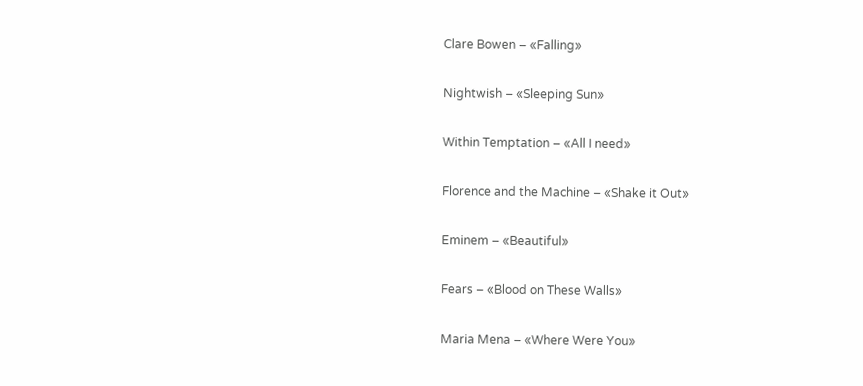Clare Bowen – «Falling»

Nightwish – «Sleeping Sun»

Within Temptation – «All I need»

Florence and the Machine – «Shake it Out»

Eminem – «Beautiful»

Fears – «Blood on These Walls»

Maria Mena – «Where Were You»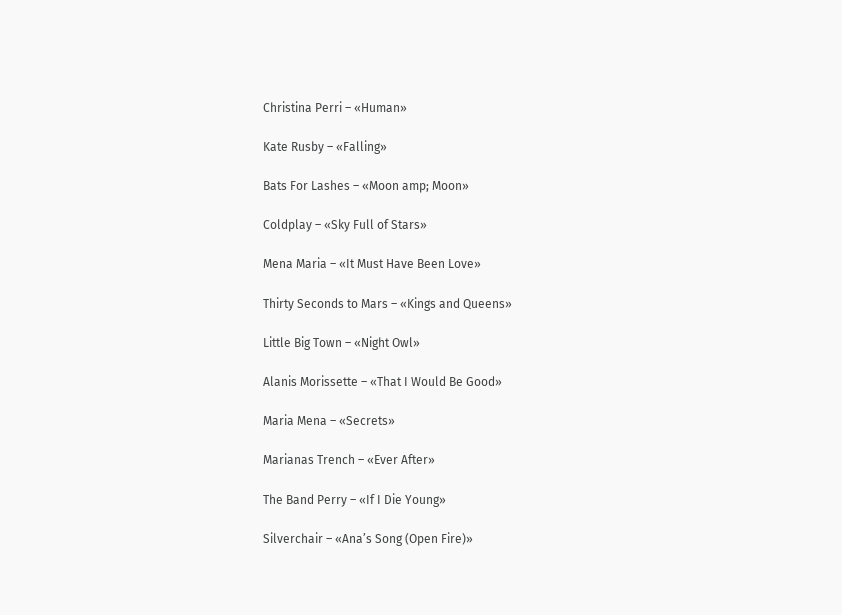Christina Perri – «Human»

Kate Rusby – «Falling»

Bats For Lashes – «Moon amp; Moon»

Coldplay – «Sky Full of Stars»

Mena Maria – «It Must Have Been Love»

Thirty Seconds to Mars – «Kings and Queens»

Little Big Town – «Night Owl»

Alanis Morissette – «That I Would Be Good»

Maria Mena – «Secrets»

Marianas Trench – «Ever After»

The Band Perry – «If I Die Young»

Silverchair – «Ana’s Song (Open Fire)»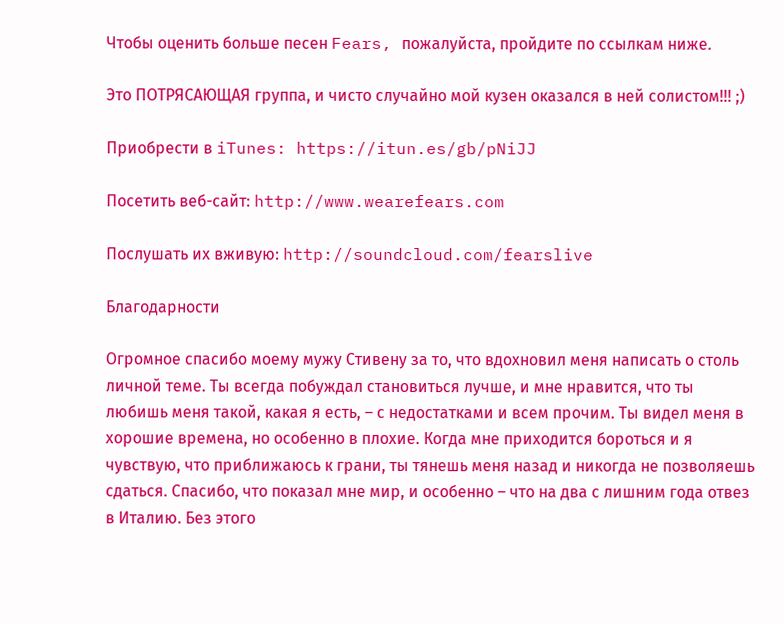Чтобы оценить больше песен Fears, пожалуйста, пройдите по ссылкам ниже.

Это ПОТРЯСАЮЩАЯ группа, и чисто случайно мой кузен оказался в ней солистом!!! ;)

Приобрести в iTunes: https://itun.es/gb/pNiJJ

Посетить веб-сайт: http://www.wearefears.com

Послушать их вживую: http://soundcloud.com/fearslive

Благодарности

Огромное спасибо моему мужу Стивену за то, что вдохновил меня написать о столь личной теме. Ты всегда побуждал становиться лучше, и мне нравится, что ты любишь меня такой, какая я есть, – с недостатками и всем прочим. Ты видел меня в хорошие времена, но особенно в плохие. Когда мне приходится бороться и я чувствую, что приближаюсь к грани, ты тянешь меня назад и никогда не позволяешь сдаться. Спасибо, что показал мне мир, и особенно – что на два с лишним года отвез в Италию. Без этого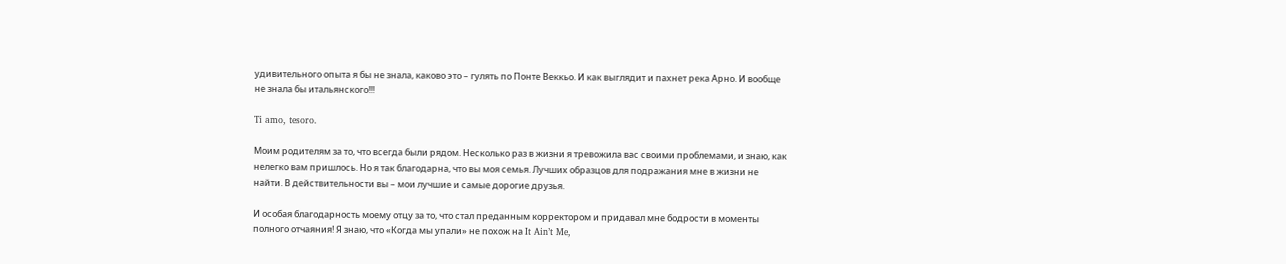удивительного опыта я бы не знала, каково это – гулять по Понте Веккьо. И как выглядит и пахнет река Арно. И вообще не знала бы итальянского!!!

Ti amo, tesoro.

Моим родителям за то, что всегда были рядом. Несколько раз в жизни я тревожила вас своими проблемами, и знаю, как нелегко вам пришлось. Но я так благодарна, что вы моя семья. Лучших образцов для подражания мне в жизни не найти. В действительности вы – мои лучшие и самые дорогие друзья.

И особая благодарность моему отцу за то, что стал преданным корректором и придавал мне бодрости в моменты полного отчаяния! Я знаю, что «Когда мы упали» не похож на It Ain’t Me,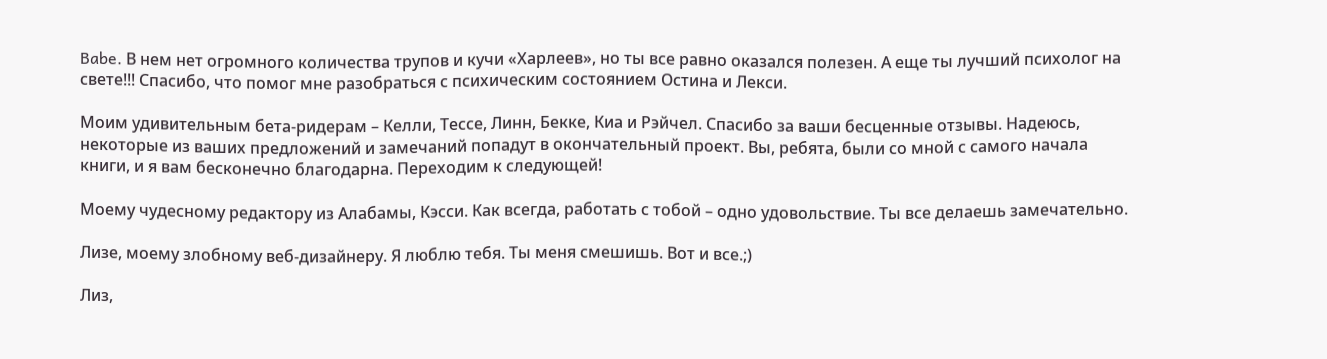Babe. В нем нет огромного количества трупов и кучи «Харлеев», но ты все равно оказался полезен. А еще ты лучший психолог на свете!!! Спасибо, что помог мне разобраться с психическим состоянием Остина и Лекси.

Моим удивительным бета-ридерам – Келли, Тессе, Линн, Бекке, Киа и Рэйчел. Спасибо за ваши бесценные отзывы. Надеюсь, некоторые из ваших предложений и замечаний попадут в окончательный проект. Вы, ребята, были со мной с самого начала книги, и я вам бесконечно благодарна. Переходим к следующей!

Моему чудесному редактору из Алабамы, Кэсси. Как всегда, работать с тобой – одно удовольствие. Ты все делаешь замечательно.

Лизе, моему злобному веб-дизайнеру. Я люблю тебя. Ты меня смешишь. Вот и все.;)

Лиз,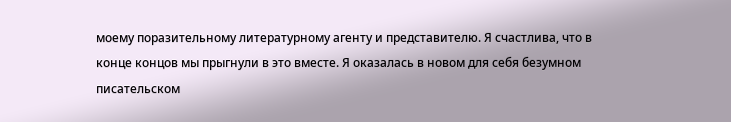моему поразительному литературному агенту и представителю. Я счастлива, что в конце концов мы прыгнули в это вместе. Я оказалась в новом для себя безумном писательском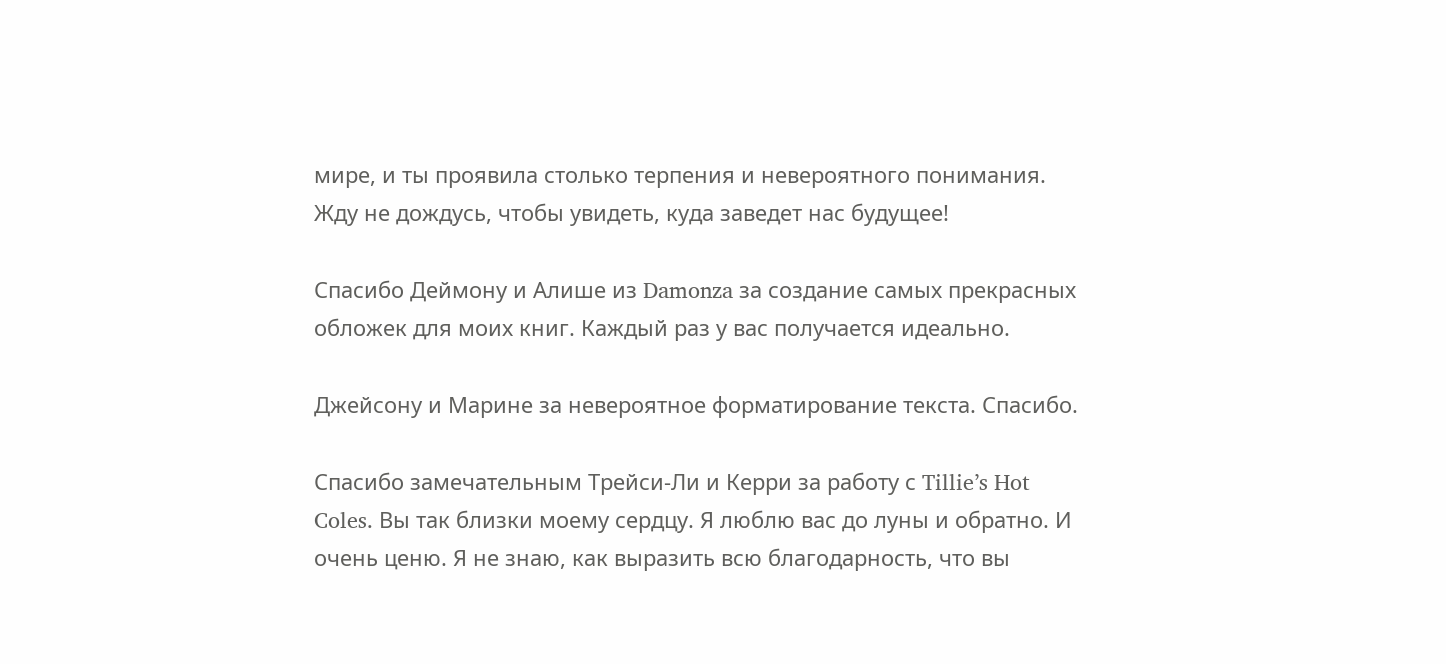мире, и ты проявила столько терпения и невероятного понимания. Жду не дождусь, чтобы увидеть, куда заведет нас будущее!

Спасибо Деймону и Алише из Damonza за создание самых прекрасных обложек для моих книг. Каждый раз у вас получается идеально.

Джейсону и Марине за невероятное форматирование текста. Спасибо.

Спасибо замечательным Трейси-Ли и Керри за работу с Tillie’s Hot Coles. Вы так близки моему сердцу. Я люблю вас до луны и обратно. И очень ценю. Я не знаю, как выразить всю благодарность, что вы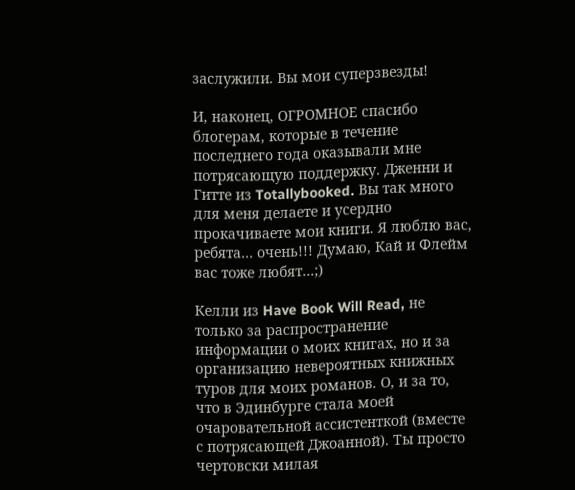заслужили. Вы мои суперзвезды!

И, наконец, ОГРОМНОЕ спасибо блогерам, которые в течение последнего года оказывали мне потрясающую поддержку. Дженни и Гитте из Totallybooked. Вы так много для меня делаете и усердно прокачиваете мои книги. Я люблю вас, ребята… очень!!! Думаю, Кай и Флейм вас тоже любят…;)

Келли из Have Book Will Read, не только за распространение информации о моих книгах, но и за организацию невероятных книжных туров для моих романов. О, и за то, что в Эдинбурге стала моей очаровательной ассистенткой (вместе с потрясающей Джоанной). Ты просто чертовски милая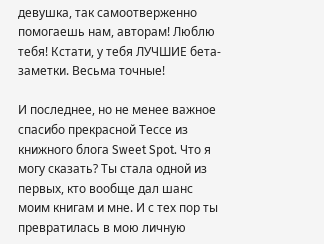девушка, так самоотверженно помогаешь нам, авторам! Люблю тебя! Кстати, у тебя ЛУЧШИЕ бета-заметки. Весьма точные!

И последнее, но не менее важное спасибо прекрасной Тессе из книжного блога Sweet Spot. Что я могу сказать? Ты стала одной из первых, кто вообще дал шанс моим книгам и мне. И с тех пор ты превратилась в мою личную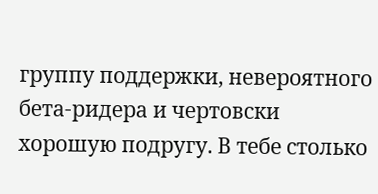группу поддержки, невероятного бета-ридера и чертовски хорошую подругу. В тебе столько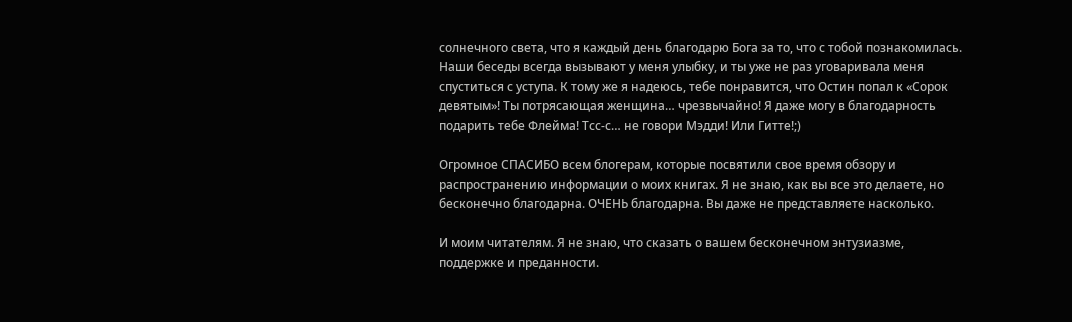солнечного света, что я каждый день благодарю Бога за то, что с тобой познакомилась. Наши беседы всегда вызывают у меня улыбку, и ты уже не раз уговаривала меня спуститься с уступа. К тому же я надеюсь, тебе понравится, что Остин попал к «Сорок девятым»! Ты потрясающая женщина… чрезвычайно! Я даже могу в благодарность подарить тебе Флейма! Тсс-с… не говори Мэдди! Или Гитте!;)

Огромное СПАСИБО всем блогерам, которые посвятили свое время обзору и распространению информации о моих книгах. Я не знаю, как вы все это делаете, но бесконечно благодарна. ОЧЕНЬ благодарна. Вы даже не представляете насколько.

И моим читателям. Я не знаю, что сказать о вашем бесконечном энтузиазме, поддержке и преданности.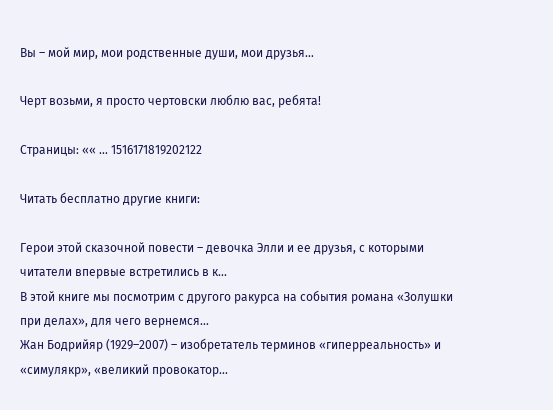Вы – мой мир, мои родственные души, мои друзья…

Черт возьми, я просто чертовски люблю вас, ребята!

Страницы: «« ... 1516171819202122

Читать бесплатно другие книги:

Герои этой сказочной повести – девочка Элли и ее друзья, с которыми читатели впервые встретились в к...
В этой книге мы посмотрим с другого ракурса на события романа «Золушки при делах», для чего вернемся...
Жан Бодрийяр (1929–2007) – изобретатель терминов «гиперреальность» и «симулякр», «великий провокатор...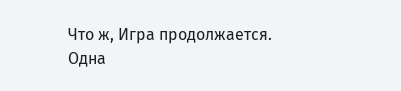Что ж, Игра продолжается. Одна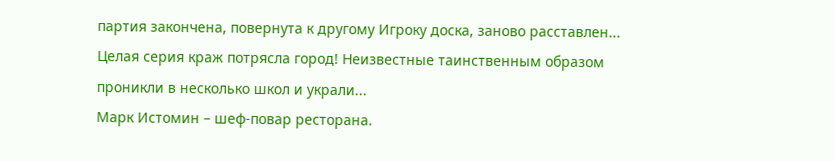партия закончена, повернута к другому Игроку доска, заново расставлен...
Целая серия краж потрясла город! Неизвестные таинственным образом проникли в несколько школ и украли...
Марк Истомин – шеф-повар ресторана.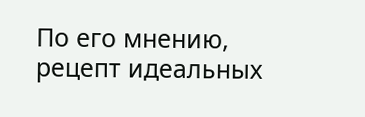По его мнению, рецепт идеальных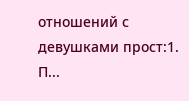отношений с девушками прост:1. П...